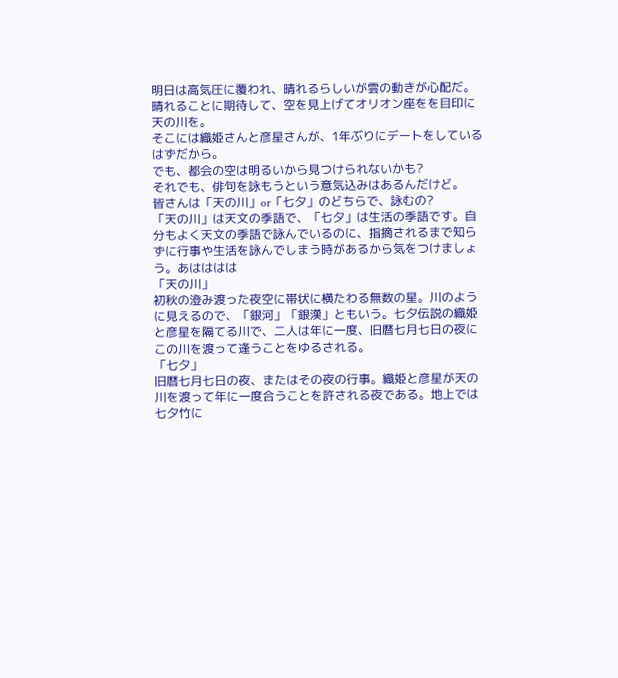明日は高気圧に覆われ、晴れるらしいが雲の動きが心配だ。
晴れることに期待して、空を見上げてオリオン座をを目印に天の川を。
そこには織姫さんと彦星さんが、1年ぶりにデートをしているはずだから。
でも、都会の空は明るいから見つけられないかも?
それでも、俳句を詠もうという意気込みはあるんだけど。
皆さんは「天の川」or「七夕」のどちらで、詠むの?
「天の川」は天文の季語で、「七夕」は生活の季語です。自分もよく天文の季語で詠んでいるのに、指摘されるまで知らずに行事や生活を詠んでしまう時があるから気をつけましょう。あはははは
「天の川」
初秋の澄み渡った夜空に帯状に横たわる無数の星。川のように見えるので、「銀河」「銀漢」ともいう。七夕伝説の織姫と彦星を隔てる川で、二人は年に一度、旧暦七月七日の夜にこの川を渡って逢うことをゆるされる。
「七夕」
旧暦七月七日の夜、またはその夜の行事。織姫と彦星が天の川を渡って年に一度合うことを許される夜である。地上では七夕竹に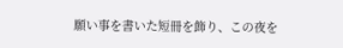願い事を書いた短冊を飾り、この夜を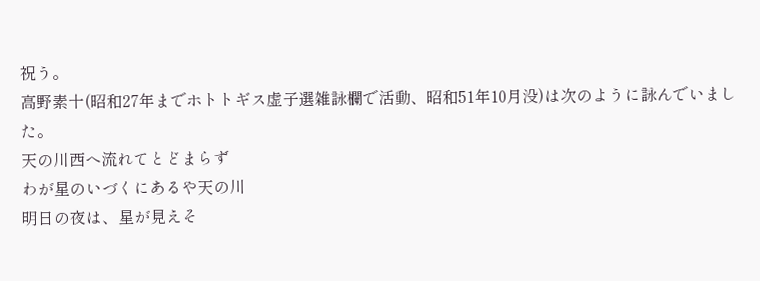祝う。
高野素十(昭和27年までホトトギス虚子選雑詠欄で活動、昭和51年10月没)は次のように詠んでいました。
天の川西へ流れてとどまらず
わが星のいづくにあるや天の川
明日の夜は、星が見えそ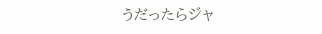うだったらジャ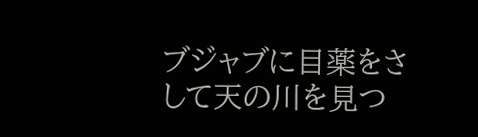ブジャブに目薬をさして天の川を見つ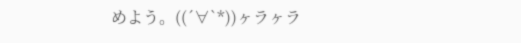めよう。((´∀`*))ヶラヶラ